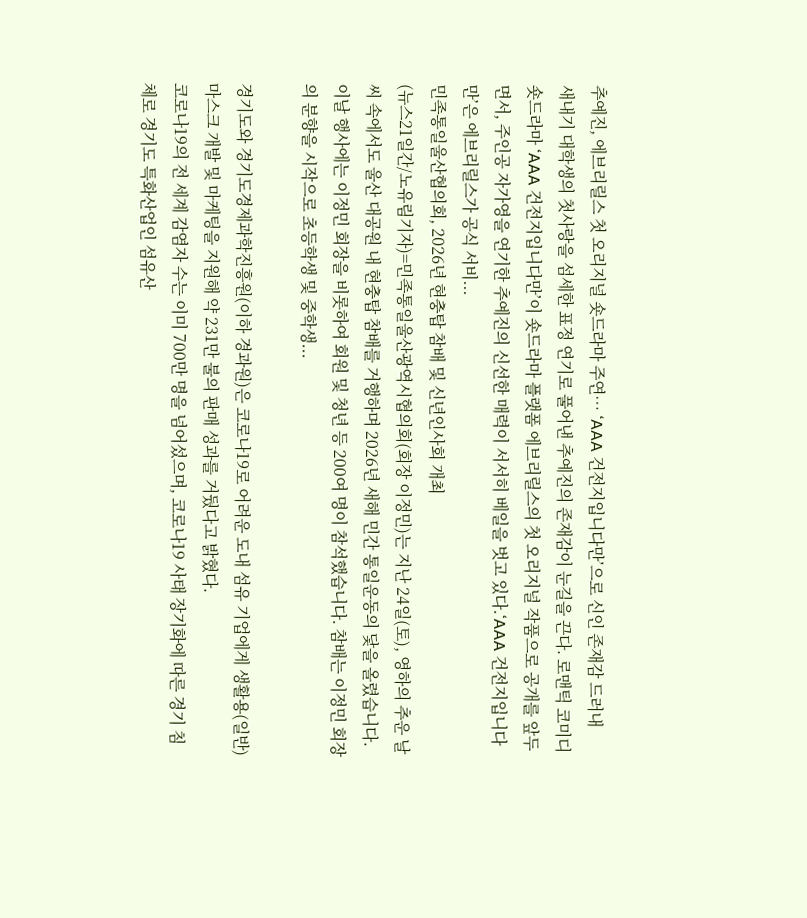추예진, 에브리릴스 첫 오리지널 숏드라마 주연… ‘AAA 건전지입니다만’으로 신인 존재감 드러내
새내기 대학생의 첫사랑을 섬세한 표정 연기로 풀어낸 추예진의 존재감이 눈길을 끈다. 로맨틱 코미디 숏드라마 ‘AAA 건전지입니다만’이 숏드라마 플랫폼 에브리릴스의 첫 오리지널 작품으로 공개를 앞두면서, 주인공 자가영을 연기한 추예진의 신선한 매력이 서서히 베일을 벗고 있다.‘AAA 건전지입니다만’은 에브리릴스가 공식 서비...
민족통일울산협의회, 2026년 현충탑 참배 및 신년인사회 개최
(뉴스21일간/노유림기자)=민족통일울산광역시협의회(회장 이정민)는 지난 24일(토), 영하의 추운 날씨 속에서도 울산 대공원 내 현충탑 참배를 거행하며 2026년 새해 민간 통일운동의 닻을 올렸습니다.이날 행사에는 이정민 회장을 비롯하여 회원 및 청년 등 200여 명이 참석했습니다. 참배는 이정민 회장의 분향을 시작으로 초등학생 및 중학생...

경기도와 경기도경제과학진흥원(이하 경과원)은 코로나19로 어려운 도내 섬유 기업에게 생활용(일반) 마스크 개발 및 마케팅을 지원해 약 231만 불의 판매 성과를 거뒀다고 밝혔다.
코로나19의 전 세계 감염자 수는 이미 700만 명을 넘어섰으며, 코로나19 사태 장기화에 따른 경기 침체로 경기도 특화산업인 섬유산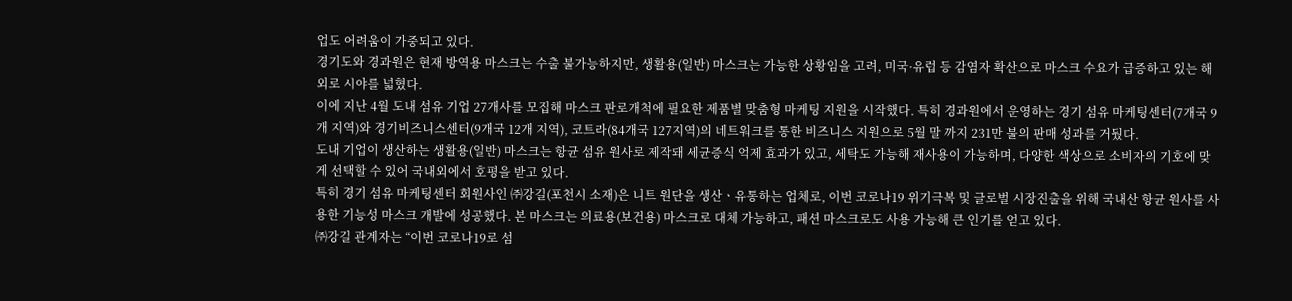업도 어려움이 가중되고 있다.
경기도와 경과원은 현재 방역용 마스크는 수출 불가능하지만, 생활용(일반) 마스크는 가능한 상황임을 고려, 미국·유럽 등 감염자 확산으로 마스크 수요가 급증하고 있는 해외로 시야를 넓혔다.
이에 지난 4월 도내 섬유 기업 27개사를 모집해 마스크 판로개척에 필요한 제품별 맞춤형 마케팅 지원을 시작했다. 특히 경과원에서 운영하는 경기 섬유 마케팅센터(7개국 9개 지역)와 경기비즈니스센터(9개국 12개 지역), 코트라(84개국 127지역)의 네트워크를 통한 비즈니스 지원으로 5월 말 까지 231만 불의 판매 성과를 거뒀다.
도내 기업이 생산하는 생활용(일반) 마스크는 항균 섬유 원사로 제작돼 세균증식 억제 효과가 있고, 세탁도 가능해 재사용이 가능하며, 다양한 색상으로 소비자의 기호에 맞게 선택할 수 있어 국내외에서 호평을 받고 있다.
특히 경기 섬유 마케팅센터 회원사인 ㈜강길(포천시 소재)은 니트 원단을 생산ㆍ유통하는 업체로, 이번 코로나19 위기극복 및 글로벌 시장진출을 위해 국내산 항균 원사를 사용한 기능성 마스크 개발에 성공했다. 본 마스크는 의료용(보건용) 마스크로 대체 가능하고, 패션 마스크로도 사용 가능해 큰 인기를 얻고 있다.
㈜강길 관계자는 “이번 코로나19로 섬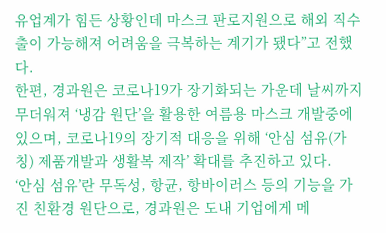유업계가 힘든 상황인데 마스크 판로지원으로 해외 직수출이 가능해져 어려움을 극복하는 계기가 됐다”고 전했다.
한편, 경과원은 코로나19가 장기화되는 가운데 날씨까지 무더워져 ‘냉감 원단’을 활용한 여름용 마스크 개발중에 있으며, 코로나19의 장기적 대응을 위해 ‘안심 섬유(가칭) 제품개발과 생활복 제작’ 확대를 추진하고 있다.
‘안심 섬유’란 무독성, 항균, 항바이러스 등의 기능을 가진 친환경 원단으로, 경과원은 도내 기업에게 메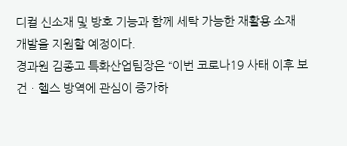디컬 신소재 및 방호 기능과 함께 세탁 가능한 재활용 소재 개발을 지원할 예정이다.
경과원 김종고 특화산업팀장은 “이번 코로나19 사태 이후 보건ㆍ헬스 방역에 관심이 증가하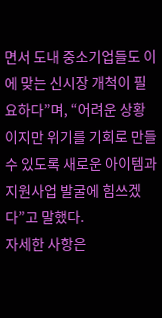면서 도내 중소기업들도 이에 맞는 신시장 개척이 필요하다”며, “어려운 상황이지만 위기를 기회로 만들 수 있도록 새로운 아이템과 지원사업 발굴에 힘쓰겠다”고 말했다.
자세한 사항은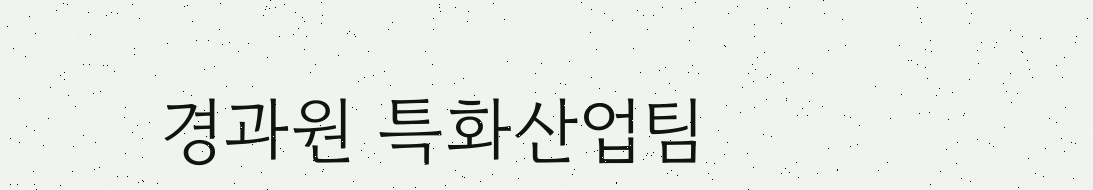경과원 특화산업팀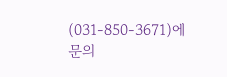(031-850-3671)에 문의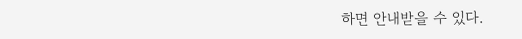하면 안내받을 수 있다.